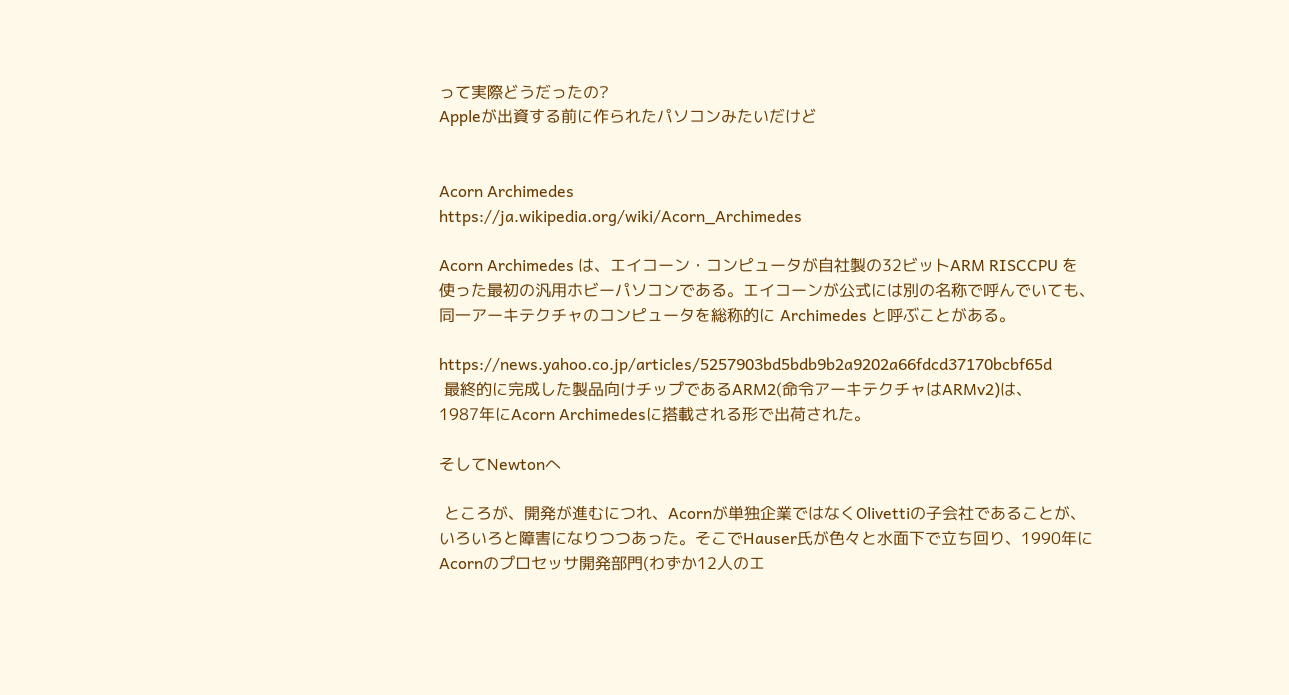って実際どうだったの?
Appleが出資する前に作られたパソコンみたいだけど


Acorn Archimedes
https://ja.wikipedia.org/wiki/Acorn_Archimedes

Acorn Archimedes は、エイコーン・コンピュータが自社製の32ビットARM RISCCPU を
使った最初の汎用ホビーパソコンである。エイコーンが公式には別の名称で呼んでいても、
同一アーキテクチャのコンピュータを総称的に Archimedes と呼ぶことがある。

https://news.yahoo.co.jp/articles/5257903bd5bdb9b2a9202a66fdcd37170bcbf65d
 最終的に完成した製品向けチップであるARM2(命令アーキテクチャはARMv2)は、
1987年にAcorn Archimedesに搭載される形で出荷された。

そしてNewtonへ

 ところが、開発が進むにつれ、Acornが単独企業ではなくOlivettiの子会社であることが、
いろいろと障害になりつつあった。そこでHauser氏が色々と水面下で立ち回り、1990年に
Acornのプロセッサ開発部門(わずか12人のエ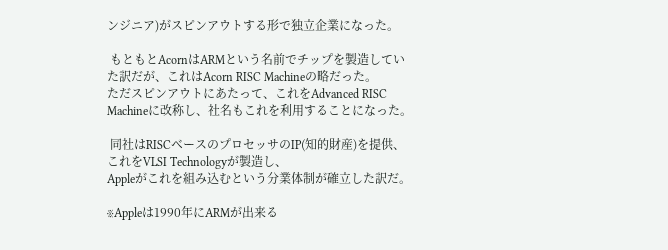ンジニア)がスピンアウトする形で独立企業になった。

 もともとAcornはARMという名前でチップを製造していた訳だが、これはAcorn RISC Machineの略だった。
ただスピンアウトにあたって、これをAdvanced RISC Machineに改称し、社名もこれを利用することになった。

 同社はRISCベースのプロセッサのIP(知的財産)を提供、これをVLSI Technologyが製造し、
Appleがこれを組み込むという分業体制が確立した訳だ。

※Appleは1990年にARMが出来る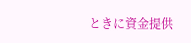ときに資金提供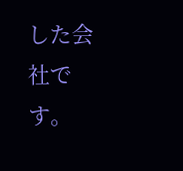した会社です。